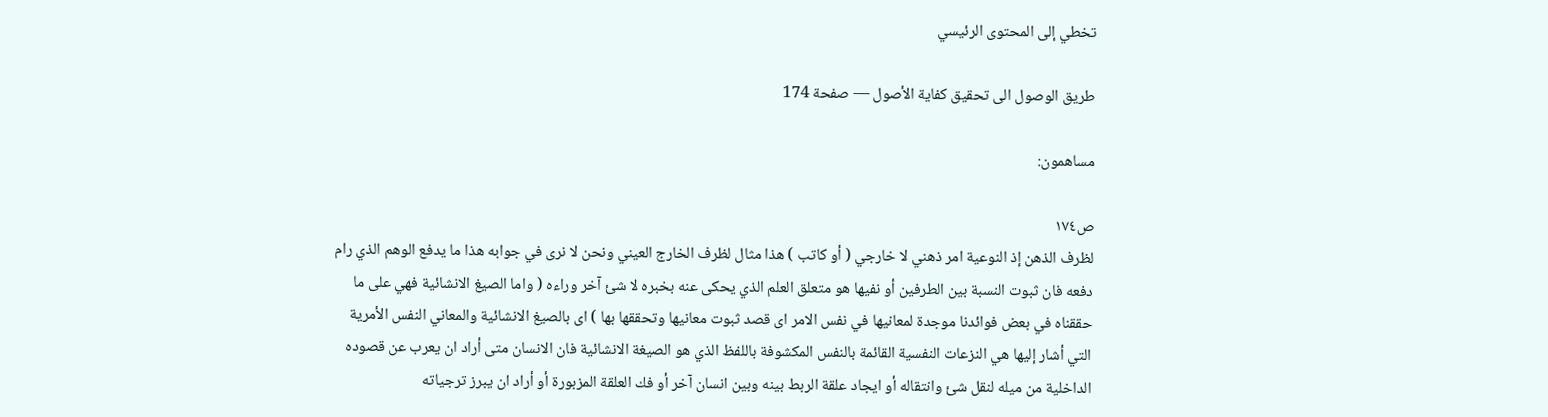تخطي إلى المحتوى الرئيسي

طريق الوصول الى تحقيق كفاية الأصول — صفحة 174

مساهمون:

ص١٧٤
لظرف الذهن إذ النوعية امر ذهني لا خارجي ( أو كاتب ) هذا مثال لظرف الخارج العيني ونحن لا نرى في جوابه هذا ما يدفع الوهم الذي رام دفعه فان ثبوت النسبة بين الطرفين أو نفيها هو متعلق العلم الذي يحكى عنه بخبره لا شئ آخر وراءه ( واما الصيغ الانشائية فهي على ما حققناه في بعض فوائدنا موجدة لمعانيها في نفس الامر اى قصد ثبوت معانيها وتحققها بها ) اى بالصيغ الانشائية والمعاني النفس الأمرية التي أشار إليها هي النزعات النفسية القائمة بالنفس المكشوفة باللفظ الذي هو الصيغة الانشائية فان الانسان متى أراد ان يعرب عن قصوده الداخلية من ميله لنقل شئ وانتقاله أو ايجاد علقة الربط بينه وبين انسان آخر أو فك العلقة المزبورة أو أراد ان يبرز ترجياته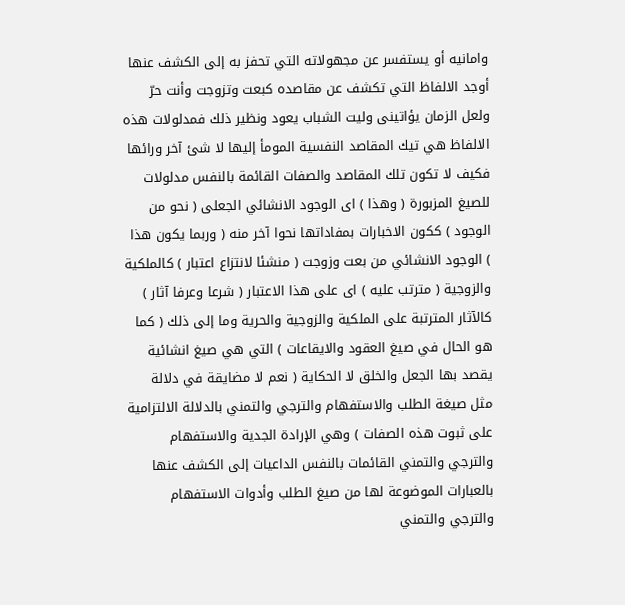وامانيه أو يستفسر عن مجهولاته التي تحفز به إلى الكشف عنها أوجد الالفاظ التي تكشف عن مقاصده كبعت وتزوجت وأنت حرّ ولعل الزمان يؤاتينى وليت الشباب يعود ونظير ذلك فمدلولات هذه الالفاظ هي تيك المقاصد النفسية المومأ إليها لا شئ آخر ورائها فكيف لا تكون تلك المقاصد والصفات القائمة بالنفس مدلولات للصيغ المزبورة ( وهذا ) اى الوجود الانشائي الجعلى ( نحو من الوجود ) ككون الاخبارات بمفاداتها نحوا آخر منه ( وربما يكون هذا ) الوجود الانشائي من بعت وزوجت ( منشئا لانتزاع اعتبار ) كالملكية والزوجية ( مترتب عليه ) اى على هذا الاعتبار ( شرعا وعرفا آثار ) كالآثار المترتبة على الملكية والزوجية والحرية وما إلى ذلك ( كما هو الحال في صيغ العقود والايقاعات ) التي هي صيغ انشائية يقصد بها الجعل والخلق لا الحكاية ( نعم لا مضايقة في دلالة مثل صيغة الطلب والاستفهام والترجي والتمني بالدلالة الالتزامية على ثبوت هذه الصفات ) وهي الإرادة الجدية والاستفهام والترجي والتمني القائمات بالنفس الداعيات إلى الكشف عنها بالعبارات الموضوعة لها من صيغ الطلب وأدوات الاستفهام والترجي والتمني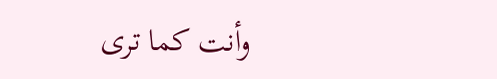وأنت كما ترى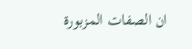ان الصفات المزبورة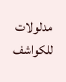مدلولات للكواشف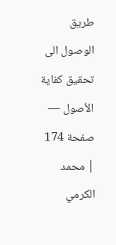طريق الوصول الى تحقيق كفاية الأصول — صفحة 174 | محمد الكرمي